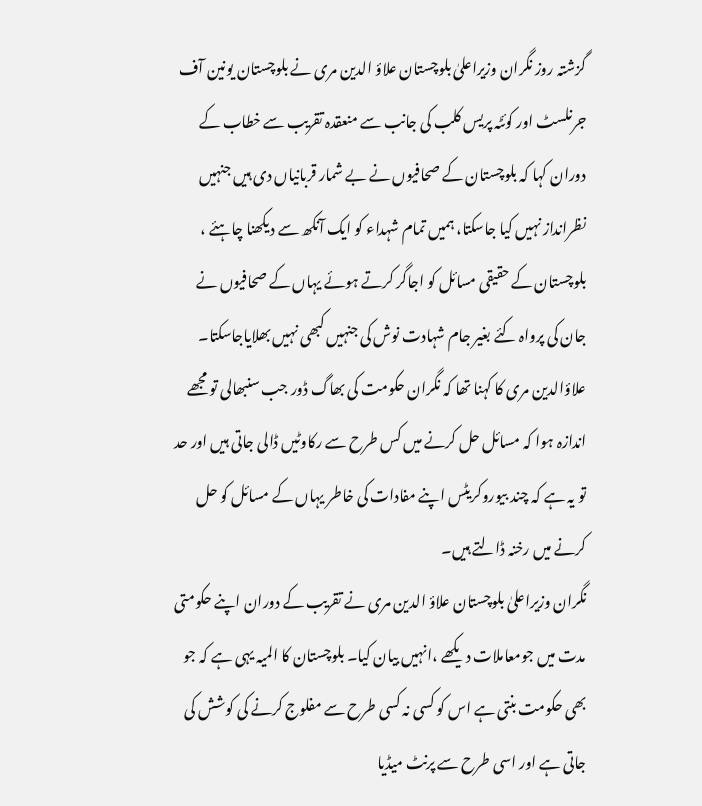گزشتہ روز نگران وزیراعلیٰ بلوچستان علاؤ الدین مری نے بلوچستان یونین آف جرنلسٹ اور کوئٹہ پریس کلب کی جانب سے منعقدہ تقریب سے خطاب کے دوران کہا کہ بلوچستان کے صحافیوں نے بے شمار قربانیاں دی ہیں جنہیں نظرانداز نہیں کیا جاسکتا، ہمیں تمام شہداء کو ایک آنکھ سے دیکھنا چاہئے ، بلوچستان کے حقیقی مسائل کو اجاگر کرتے ہوئے یہاں کے صحافیوں نے جان کی پرواہ کئے بغیر جام شہادت نوش کی جنہیں کبھی نہیں بھلایاجاسکتا۔
علاؤالدین مری کا کہنا تھا کہ نگران حکومت کی بھاگ ڈور جب سنبھالی تو مجھے اندازہ ہوا کہ مسائل حل کرنے میں کس طرح سے رکاوٹیں ڈالی جاتی ہیں اور حد تو یہ ہے کہ چند بیوروکریٹس اپنے مفادات کی خاطر یہاں کے مسائل کو حل کرنے میں رخنہ ڈالتے ہیں۔
نگران وزیراعلیٰ بلوچستان علاؤ الدین مری نے تقریب کے دوران اپنے حکومتی مدت میں جومعاملات دیکھے ،انہیں بیان کیا۔ بلوچستان کا المیہ یہی ہے کہ جو بھی حکومت بنتی ہے اس کو کسی نہ کسی طرح سے مفلوج کرنے کی کوشش کی جاتی ہے اور اسی طرح سے پرنٹ میڈیا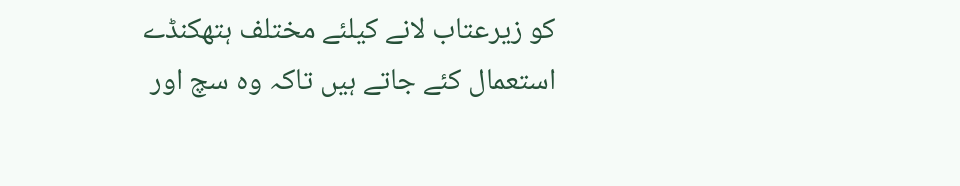کو زیرعتاب لانے کیلئے مختلف ہتھکنڈے استعمال کئے جاتے ہیں تاکہ وہ سچ اور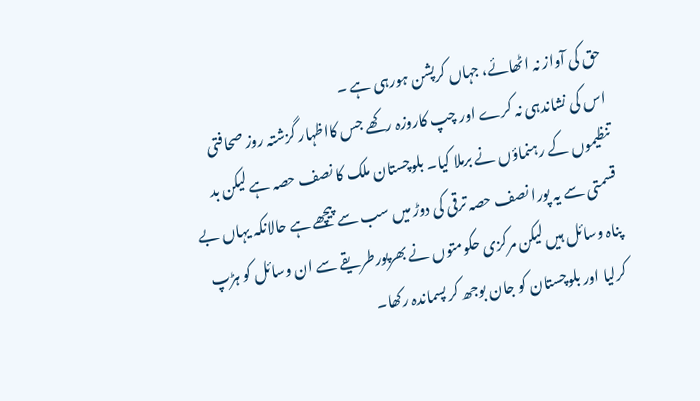حق کی آواز نہ اٹھائے، جہاں کرپشن ہورہی ہے ۔
اس کی نشاندہی نہ کرے اور چپ کاروزہ رکھے جس کااظہار گزشتہ روز صحافتی تنظیموں کے رہنماؤں نے برملا کیا۔ بلوچستان ملک کا نصف حصہ ہے لیکن بد قسمتی سے یہ پورا نصف حصہ ترقی کی دوڑ میں سب سے پیچھے ہے حالانکہ یہاں بے پناہ وسائل ہیں لیکن مرکزی حکومتوں نے بھرپورطریقے سے ان وسائل کو ہڑپ کرلیا اور بلوچستان کو جان بوجھ کر پسماندہ رکھا۔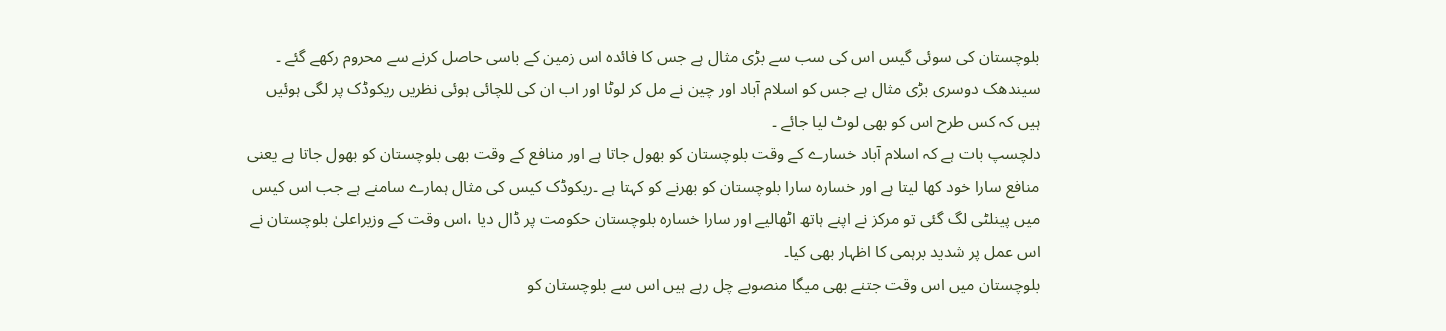بلوچستان کی سوئی گیس اس کی سب سے بڑی مثال ہے جس کا فائدہ اس زمین کے باسی حاصل کرنے سے محروم رکھے گئے ۔ سیندھک دوسری بڑی مثال ہے جس کو اسلام آباد اور چین نے مل کر لوٹا اور اب ان کی للچائی ہوئی نظریں ریکوڈک پر لگی ہوئیں ہیں کہ کس طرح اس کو بھی لوٹ لیا جائے ۔
دلچسپ بات ہے کہ اسلام آباد خسارے کے وقت بلوچستان کو بھول جاتا ہے اور منافع کے وقت بھی بلوچستان کو بھول جاتا ہے یعنی منافع سارا خود کھا لیتا ہے اور خسارہ سارا بلوچستان کو بھرنے کو کہتا ہے ۔ریکوڈک کیس کی مثال ہمارے سامنے ہے جب اس کیس میں پینلٹی لگ گئی تو مرکز نے اپنے ہاتھ اٹھالیے اور سارا خسارہ بلوچستان حکومت پر ڈال دیا ،اس وقت کے وزیراعلیٰ بلوچستان نے اس عمل پر شدید برہمی کا اظہار بھی کیا۔
بلوچستان میں اس وقت جتنے بھی میگا منصوبے چل رہے ہیں اس سے بلوچستان کو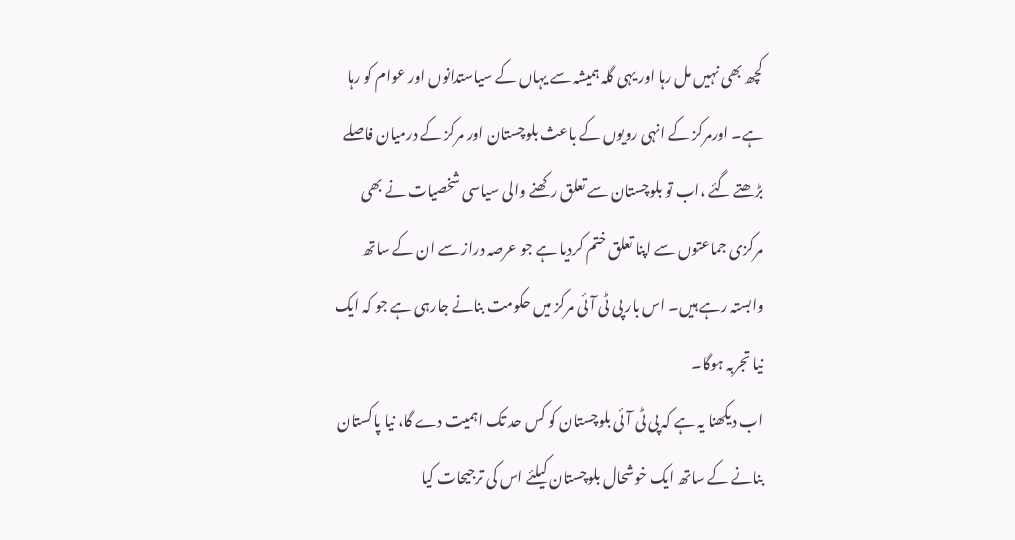کچھ بھی نہیں مل رہا اور یہی گلہ ہمیشہ سے یہاں کے سیاستدانوں اور عوام کو رہا ہے۔ اورمرکز کے انہی رویوں کے باعث بلوچستان اور مرکز کے درمیان فاصلے بڑھتے گئے ،اب تو بلوچستان سے تعلق رکھنے والی سیاسی شخصیات نے بھی مرکزی جماعتوں سے اپنا تعلق ختم کردیا ہے جو عرصہ دراز سے ان کے ساتھ وابستہ رہے ہیں۔ اس بار پی ٹی آئی مرکز میں حکومت بنانے جارہی ہے جو کہ ایک نیا تجربہ ہوگا۔
اب دیکھنا یہ ہے کہ پی ٹی آئی بلوچستان کو کس حد تک اہمیت دے گا، نیا پاکستان بنانے کے ساتھ ایک خوشحال بلوچستان کیلئے اس کی ترجیحات کیا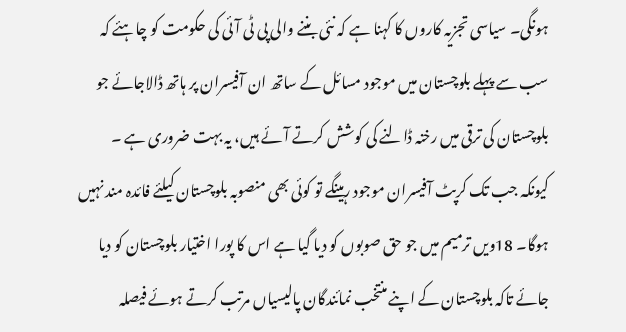ہونگی۔ سیاسی تجزیہ کاروں کا کہنا ہے کہ نئی بننے والی پی ٹی آئی کی حکومت کو چاہئے کہ سب سے پہلے بلوچستان میں موجود مسائل کے ساتھ ان آفیسران پر ہاتھ ڈالاجائے جو بلوچستان کی ترقی میں رخنہ ڈالنے کی کوشش کرتے آئے ہیں، یہ بہت ضروری ہے ۔
کیونکہ جب تک کرپٹ آفیسران موجود رہینگے تو کوئی بھی منصوبہ بلوچستان کیلئے فائدہ مند نہیں ہوگا۔ 18ویں ترمیم میں جو حق صوبوں کو دیا گیا ہے اس کا پورا اختیار بلوچستان کو دیا جائے تاکہ بلوچستان کے اپنے منتخب نمائندگان پالیسیاں مرتب کرتے ہوئے فیصلہ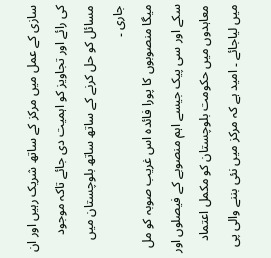سازی کے عمل میں مرکز کے ساتھ شریک رہیں اور ان کی رائے اور تجاویز کو اہمیت دی جائے تاکہ موجود مسائل کو حل کرنے کے ساتھ ساتھ بلوچستان میں جاری ۔
میگا منصوبوں کا پورا فائدہ اس غریب صوبہ کو مل سکے اور سی پیک جیسے اہم منصوبے کے فیصلوں اور معاہدوں میں حکومت بلوچستان کو مکمل اعتماد میں لیاجائے ۔ امید ہے کہ مرکز میں نئی بننے والی پی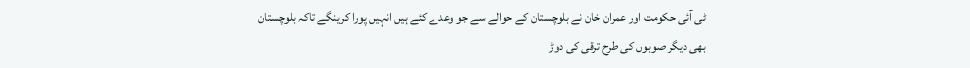ٹی آئی حکومت اور عمران خان نے بلوچستان کے حوالے سے جو وعدے کئے ہیں انہیں پورا کرینگے تاکہ بلوچستان بھی دیگر صوبوں کی طرح ترقی کی دوڑ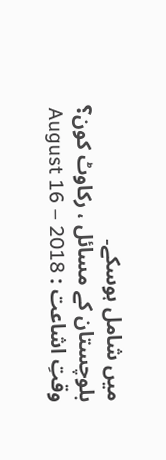میں شامل ہوسکے۔
بلوچستان کے مسائل ، رکاوٹ کون؟
وقتِ اشاعت : August 16 – 2018